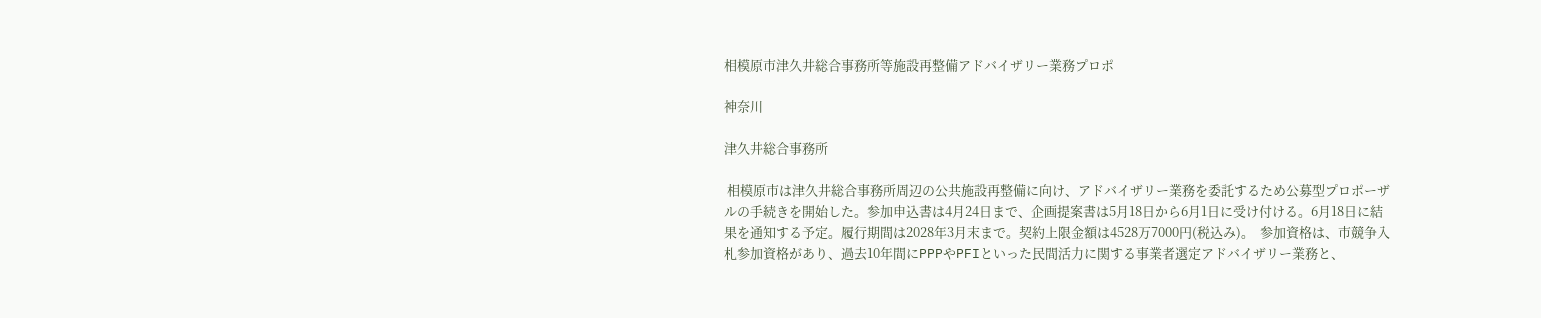相模原市津久井総合事務所等施設再整備アドバイザリー業務プロポ

神奈川

津久井総合事務所

 相模原市は津久井総合事務所周辺の公共施設再整備に向け、アドバイザリー業務を委託するため公募型プロポーザルの手続きを開始した。参加申込書は4月24日まで、企画提案書は5月18日から6月1日に受け付ける。6月18日に結果を通知する予定。履行期間は2028年3月末まで。契約上限金額は4528万7000円(税込み)。  参加資格は、市競争入札参加資格があり、過去10年間にPPPやPFIといった民間活力に関する事業者選定アドバイザリー業務と、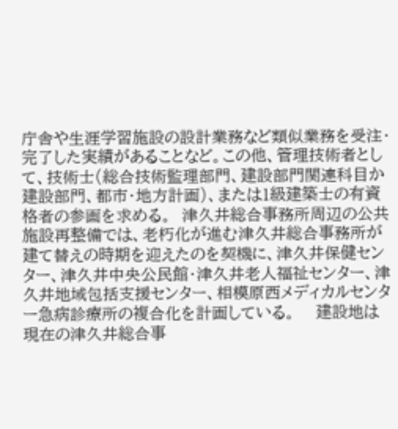庁舎や生涯学習施設の設計業務など類似業務を受注・完了した実績があることなど。この他、管理技術者として、技術士(総合技術監理部門、建設部門関連科目か建設部門、都市・地方計画)、または1級建築士の有資格者の参画を求める。  津久井総合事務所周辺の公共施設再整備では、老朽化が進む津久井総合事務所が建て替えの時期を迎えたのを契機に、津久井保健センター、津久井中央公民館・津久井老人福祉センター、津久井地域包括支援センター、相模原西メディカルセンター急病診療所の複合化を計画している。    建設地は現在の津久井総合事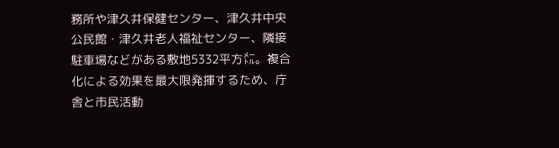務所や津久井保健センター、津久井中央公民館・津久井老人福祉センター、隣接駐車場などがある敷地5332平方㍍。複合化による効果を最大限発揮するため、庁舎と市民活動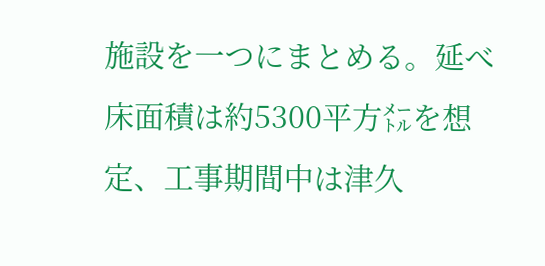施設を一つにまとめる。延べ床面積は約5300平方㍍を想定、工事期間中は津久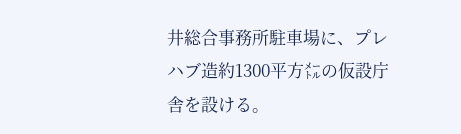井総合事務所駐車場に、プレハブ造約1300平方㍍の仮設庁舎を設ける。